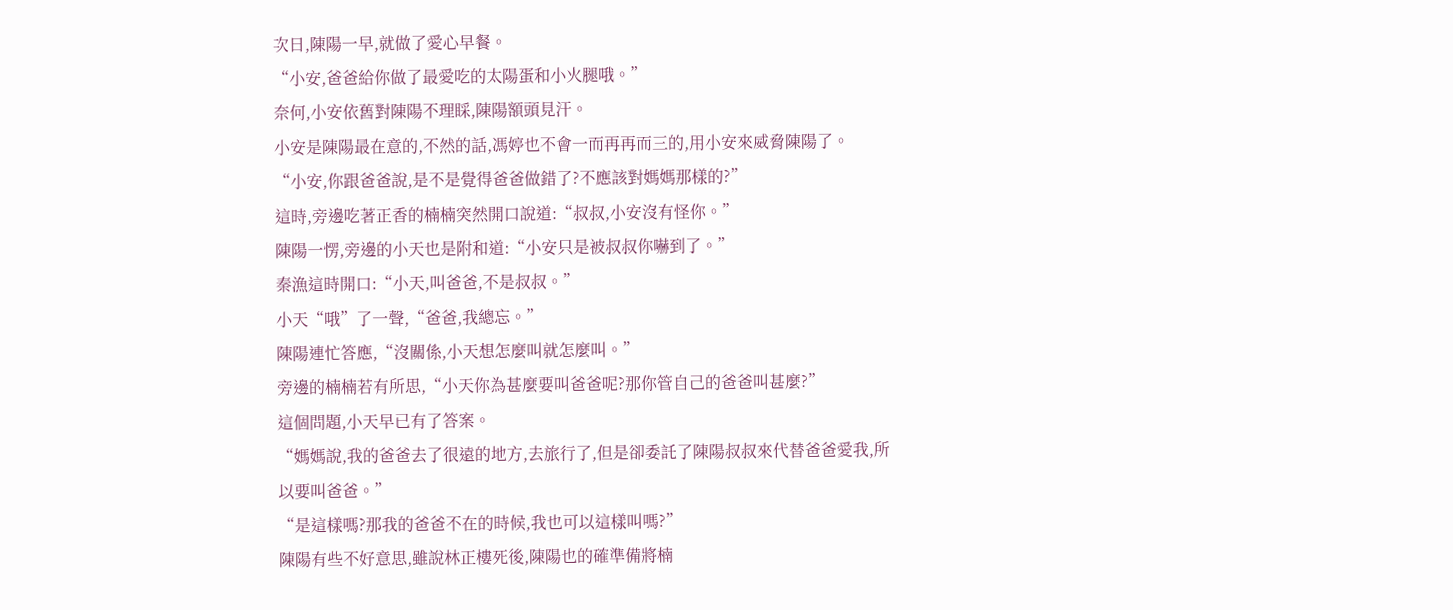次日,陳陽一早,就做了愛心早餐。
“小安,爸爸給你做了最愛吃的太陽蛋和小火腿哦。”
奈何,小安依舊對陳陽不理睬,陳陽額頭見汗。
小安是陳陽最在意的,不然的話,馮婷也不會一而再再而三的,用小安來威脅陳陽了。
“小安,你跟爸爸說,是不是覺得爸爸做錯了?不應該對媽媽那樣的?”
這時,旁邊吃著正香的楠楠突然開口說道:“叔叔,小安沒有怪你。”
陳陽一愣,旁邊的小天也是附和道:“小安只是被叔叔你嚇到了。”
秦漁這時開口:“小天,叫爸爸,不是叔叔。”
小天“哦”了一聲,“爸爸,我總忘。”
陳陽連忙答應,“沒關係,小天想怎麼叫就怎麼叫。”
旁邊的楠楠若有所思,“小天你為甚麼要叫爸爸呢?那你管自己的爸爸叫甚麼?”
這個問題,小天早已有了答案。
“媽媽說,我的爸爸去了很遠的地方,去旅行了,但是卻委託了陳陽叔叔來代替爸爸愛我,所以要叫爸爸。”
“是這樣嗎?那我的爸爸不在的時候,我也可以這樣叫嗎?”
陳陽有些不好意思,雖說林正樓死後,陳陽也的確準備將楠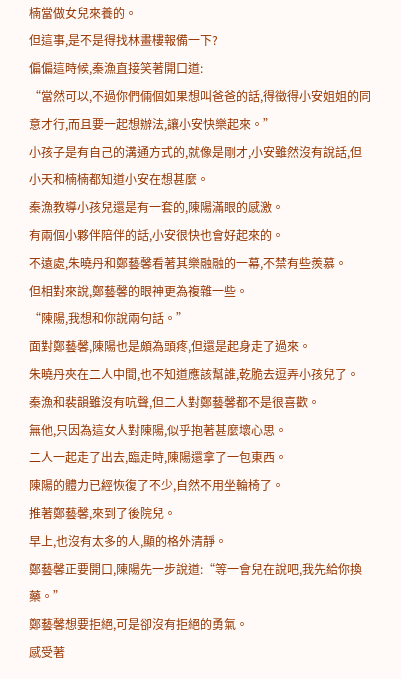楠當做女兒來養的。
但這事,是不是得找林畫樓報備一下?
偏偏這時候,秦漁直接笑著開口道:
“當然可以,不過你們倆個如果想叫爸爸的話,得徵得小安姐姐的同意才行,而且要一起想辦法,讓小安快樂起來。”
小孩子是有自己的溝通方式的,就像是剛才,小安雖然沒有說話,但小天和楠楠都知道小安在想甚麼。
秦漁教導小孩兒還是有一套的,陳陽滿眼的感激。
有兩個小夥伴陪伴的話,小安很快也會好起來的。
不遠處,朱曉丹和鄭藝馨看著其樂融融的一幕,不禁有些羨慕。
但相對來說,鄭藝馨的眼神更為複雜一些。
“陳陽,我想和你說兩句話。”
面對鄭藝馨,陳陽也是頗為頭疼,但還是起身走了過來。
朱曉丹夾在二人中間,也不知道應該幫誰,乾脆去逗弄小孩兒了。
秦漁和裴韻雖沒有吭聲,但二人對鄭藝馨都不是很喜歡。
無他,只因為這女人對陳陽,似乎抱著甚麼壞心思。
二人一起走了出去,臨走時,陳陽還拿了一包東西。
陳陽的體力已經恢復了不少,自然不用坐輪椅了。
推著鄭藝馨,來到了後院兒。
早上,也沒有太多的人,顯的格外清靜。
鄭藝馨正要開口,陳陽先一步說道:“等一會兒在說吧,我先給你換藥。”
鄭藝馨想要拒絕,可是卻沒有拒絕的勇氣。
感受著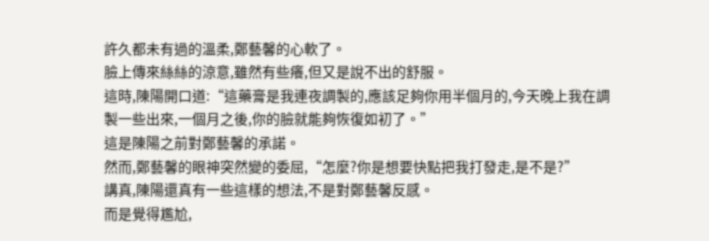許久都未有過的溫柔,鄭藝馨的心軟了。
臉上傳來絲絲的涼意,雖然有些癢,但又是說不出的舒服。
這時,陳陽開口道:“這藥膏是我連夜調製的,應該足夠你用半個月的,今天晚上我在調製一些出來,一個月之後,你的臉就能夠恢復如初了。”
這是陳陽之前對鄭藝馨的承諾。
然而,鄭藝馨的眼神突然變的委屈,“怎麼?你是想要快點把我打發走,是不是?”
講真,陳陽還真有一些這樣的想法,不是對鄭藝馨反感。
而是覺得尷尬,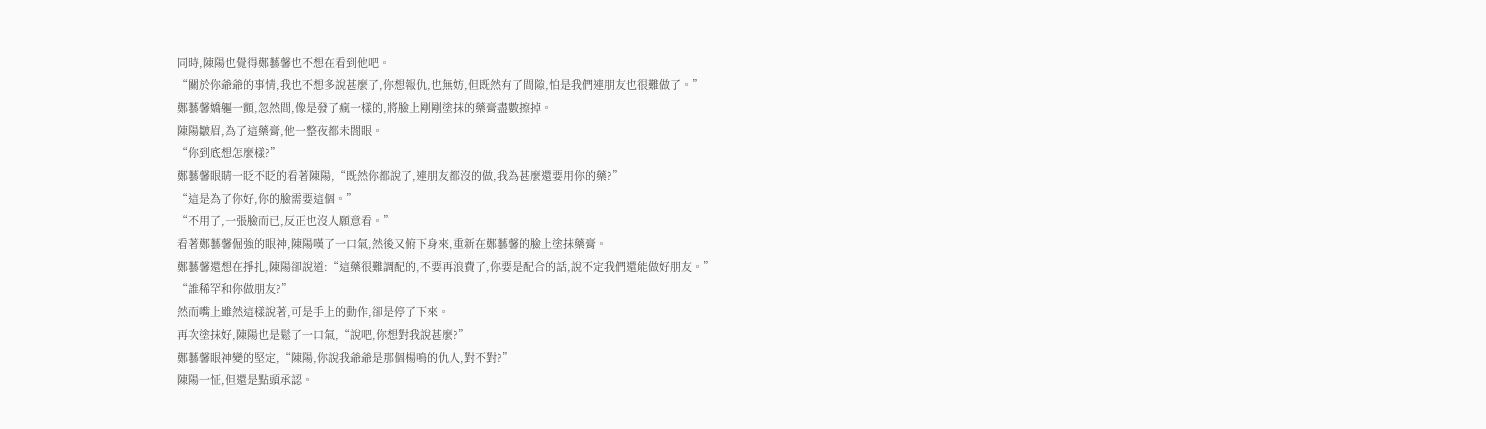同時,陳陽也覺得鄭藝馨也不想在看到他吧。
“關於你爺爺的事情,我也不想多說甚麼了,你想報仇,也無妨,但既然有了間隙,怕是我們連朋友也很難做了。”
鄭藝馨嬌軀一顫,忽然間,像是發了瘋一樣的,將臉上剛剛塗抹的藥膏盡數擦掉。
陳陽皺眉,為了這藥膏,他一整夜都未閤眼。
“你到底想怎麼樣?”
鄭藝馨眼睛一眨不眨的看著陳陽,“既然你都說了,連朋友都沒的做,我為甚麼還要用你的藥?”
“這是為了你好,你的臉需要這個。”
“不用了,一張臉而已,反正也沒人願意看。”
看著鄭藝馨倔強的眼神,陳陽嘆了一口氣,然後又俯下身來,重新在鄭藝馨的臉上塗抹藥膏。
鄭藝馨還想在掙扎,陳陽卻說道:“這藥很難調配的,不要再浪費了,你要是配合的話,說不定我們還能做好朋友。”
“誰稀罕和你做朋友?”
然而嘴上雖然這樣說著,可是手上的動作,卻是停了下來。
再次塗抹好,陳陽也是鬆了一口氣,“說吧,你想對我說甚麼?”
鄭藝馨眼神變的堅定,“陳陽,你說我爺爺是那個楊鳴的仇人,對不對?”
陳陽一怔,但還是點頭承認。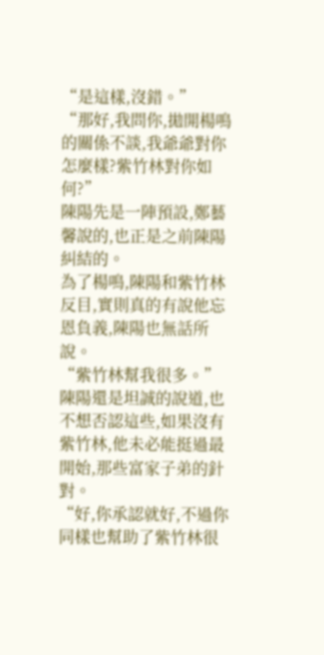“是這樣,沒錯。”
“那好,我問你,拋開楊鳴的關係不談,我爺爺對你怎麼樣?紫竹林對你如何?”
陳陽先是一陣預設,鄭藝馨說的,也正是之前陳陽糾結的。
為了楊鳴,陳陽和紫竹林反目,實則真的有說他忘恩負義,陳陽也無話所說。
“紫竹林幫我很多。”
陳陽還是坦誠的說道,也不想否認這些,如果沒有紫竹林,他未必能挺過最開始,那些富家子弟的針對。
“好,你承認就好,不過你同樣也幫助了紫竹林很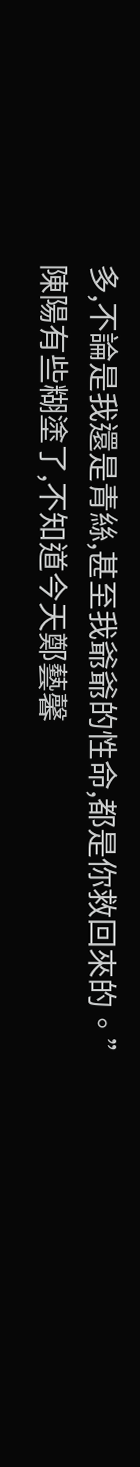多,不論是我還是青絲,甚至我爺爺的性命,都是你救回來的。”
陳陽有些糊塗了,不知道今天鄭藝馨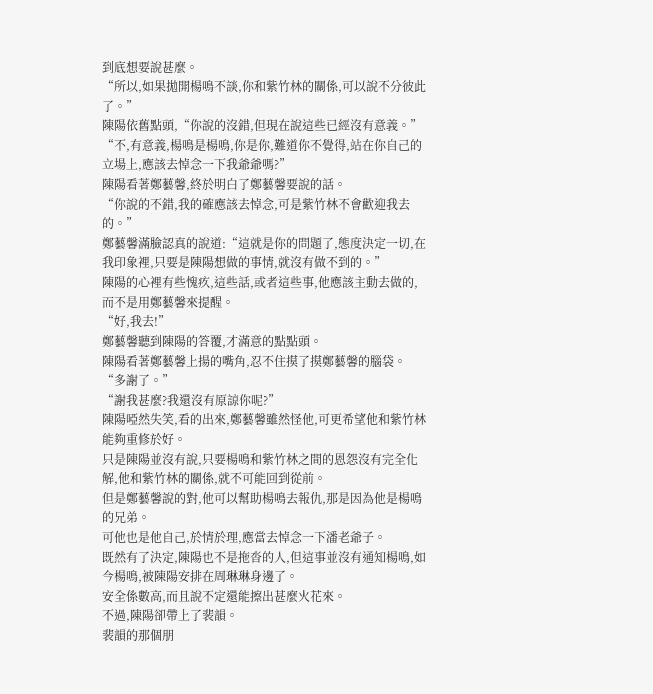到底想要說甚麼。
“所以,如果拋開楊鳴不談,你和紫竹林的關係,可以說不分彼此了。”
陳陽依舊點頭,“你說的沒錯,但現在說這些已經沒有意義。”
“不,有意義,楊鳴是楊鳴,你是你,難道你不覺得,站在你自己的立場上,應該去悼念一下我爺爺嗎?”
陳陽看著鄭藝馨,終於明白了鄭藝馨要說的話。
“你說的不錯,我的確應該去悼念,可是紫竹林不會歡迎我去的。”
鄭藝馨滿臉認真的說道:“這就是你的問題了,態度決定一切,在我印象裡,只要是陳陽想做的事情,就沒有做不到的。”
陳陽的心裡有些愧疚,這些話,或者這些事,他應該主動去做的,而不是用鄭藝馨來提醒。
“好,我去!”
鄭藝馨聽到陳陽的答覆,才滿意的點點頭。
陳陽看著鄭藝馨上揚的嘴角,忍不住摸了摸鄭藝馨的腦袋。
“多謝了。”
“謝我甚麼?我還沒有原諒你呢?”
陳陽啞然失笑,看的出來,鄭藝馨雖然怪他,可更希望他和紫竹林能夠重修於好。
只是陳陽並沒有說,只要楊鳴和紫竹林之間的恩怨沒有完全化解,他和紫竹林的關係,就不可能回到從前。
但是鄭藝馨說的對,他可以幫助楊鳴去報仇,那是因為他是楊鳴的兄弟。
可他也是他自己,於情於理,應當去悼念一下潘老爺子。
既然有了決定,陳陽也不是拖沓的人,但這事並沒有通知楊鳴,如今楊鳴,被陳陽安排在周琳琳身邊了。
安全係數高,而且說不定還能擦出甚麼火花來。
不過,陳陽卻帶上了裴韻。
裴韻的那個朋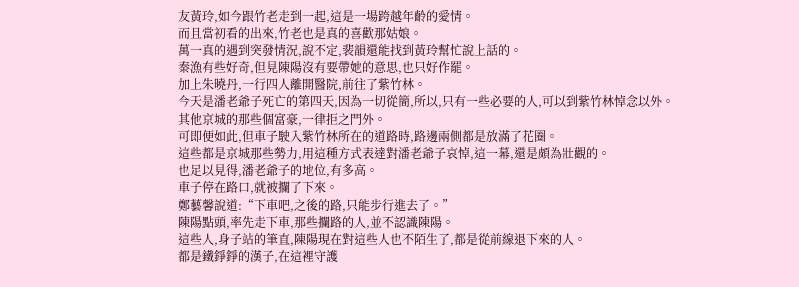友黃玲,如今跟竹老走到一起,這是一場跨越年齡的愛情。
而且當初看的出來,竹老也是真的喜歡那姑娘。
萬一真的遇到突發情況,說不定,裴韻還能找到黃玲幫忙說上話的。
秦漁有些好奇,但見陳陽沒有要帶她的意思,也只好作罷。
加上朱曉丹,一行四人離開醫院,前往了紫竹林。
今天是潘老爺子死亡的第四天,因為一切從簡,所以,只有一些必要的人,可以到紫竹林悼念以外。
其他京城的那些個富豪,一律拒之門外。
可即便如此,但車子駛入紫竹林所在的道路時,路邊兩側都是放滿了花圈。
這些都是京城那些勢力,用這種方式表達對潘老爺子哀悼,這一幕,還是頗為壯觀的。
也足以見得,潘老爺子的地位,有多高。
車子停在路口,就被攔了下來。
鄭藝馨說道:“下車吧,之後的路,只能步行進去了。”
陳陽點頭,率先走下車,那些攔路的人,並不認識陳陽。
這些人,身子站的筆直,陳陽現在對這些人也不陌生了,都是從前線退下來的人。
都是鐵錚錚的漢子,在這裡守護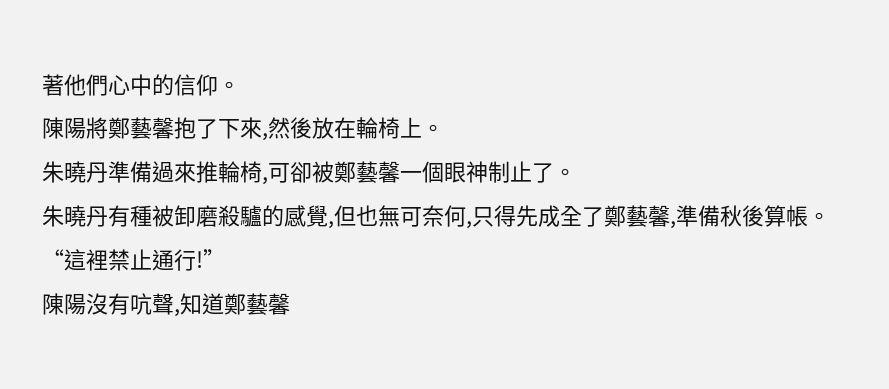著他們心中的信仰。
陳陽將鄭藝馨抱了下來,然後放在輪椅上。
朱曉丹準備過來推輪椅,可卻被鄭藝馨一個眼神制止了。
朱曉丹有種被卸磨殺驢的感覺,但也無可奈何,只得先成全了鄭藝馨,準備秋後算帳。
“這裡禁止通行!”
陳陽沒有吭聲,知道鄭藝馨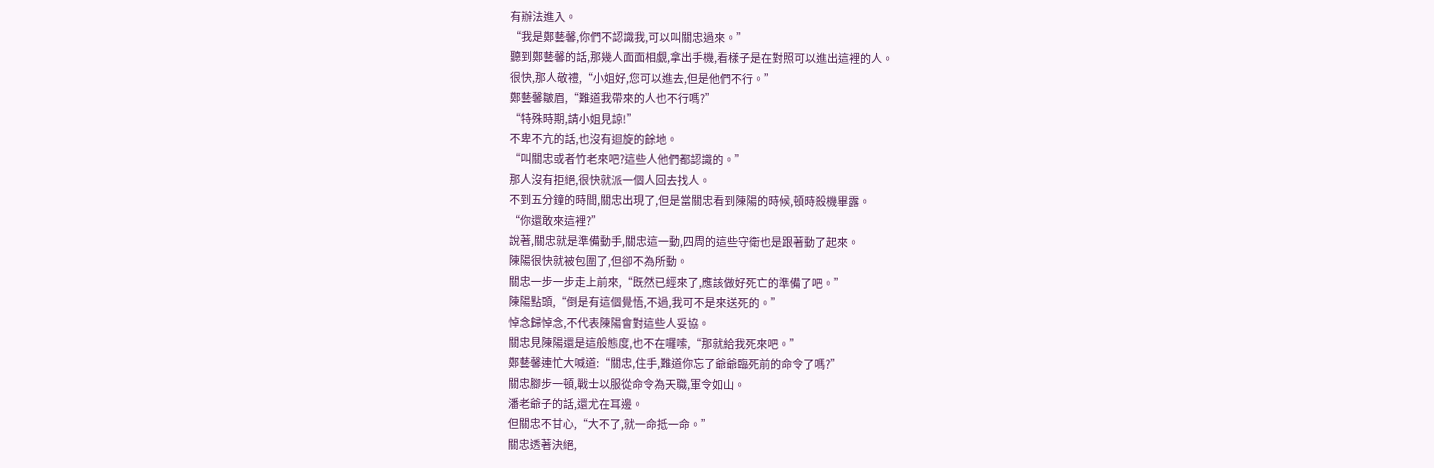有辦法進入。
“我是鄭藝馨,你們不認識我,可以叫關忠過來。”
聽到鄭藝馨的話,那幾人面面相覷,拿出手機,看樣子是在對照可以進出這裡的人。
很快,那人敬禮,“小姐好,您可以進去,但是他們不行。”
鄭藝馨皺眉,“難道我帶來的人也不行嗎?”
“特殊時期,請小姐見諒!”
不卑不亢的話,也沒有迴旋的餘地。
“叫關忠或者竹老來吧?這些人他們都認識的。”
那人沒有拒絕,很快就派一個人回去找人。
不到五分鐘的時間,關忠出現了,但是當關忠看到陳陽的時候,頓時殺機畢露。
“你還敢來這裡?”
說著,關忠就是準備動手,關忠這一動,四周的這些守衛也是跟著動了起來。
陳陽很快就被包圍了,但卻不為所動。
關忠一步一步走上前來,“既然已經來了,應該做好死亡的準備了吧。”
陳陽點頭,“倒是有這個覺悟,不過,我可不是來送死的。”
悼念歸悼念,不代表陳陽會對這些人妥協。
關忠見陳陽還是這般態度,也不在囉嗦,“那就給我死來吧。”
鄭藝馨連忙大喊道:“關忠,住手,難道你忘了爺爺臨死前的命令了嗎?”
關忠腳步一頓,戰士以服從命令為天職,軍令如山。
潘老爺子的話,還尤在耳邊。
但關忠不甘心,“大不了,就一命抵一命。”
關忠透著決絕,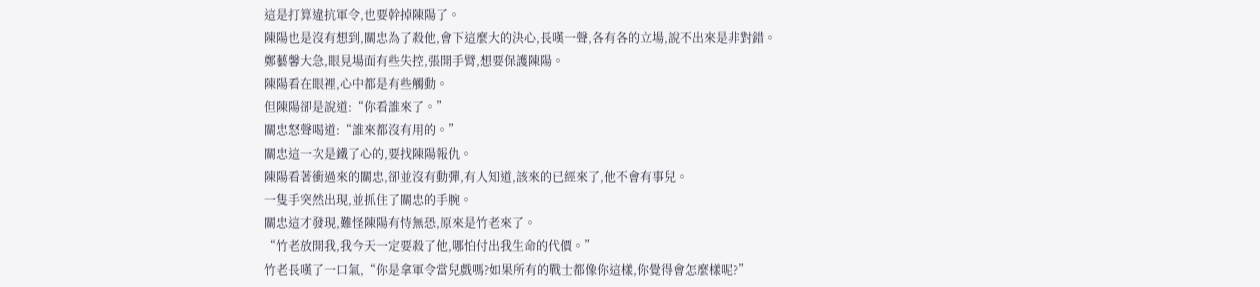這是打算違抗軍令,也要幹掉陳陽了。
陳陽也是沒有想到,關忠為了殺他,會下這麼大的決心,長嘆一聲,各有各的立場,說不出來是非對錯。
鄭藝馨大急,眼見場面有些失控,張開手臂,想要保護陳陽。
陳陽看在眼裡,心中都是有些觸動。
但陳陽卻是說道:“你看誰來了。”
關忠怒聲喝道:“誰來都沒有用的。”
關忠這一次是鐵了心的,要找陳陽報仇。
陳陽看著衝過來的關忠,卻並沒有動彈,有人知道,該來的已經來了,他不會有事兒。
一隻手突然出現,並抓住了關忠的手腕。
關忠這才發現,難怪陳陽有恃無恐,原來是竹老來了。
“竹老放開我,我今天一定要殺了他,哪怕付出我生命的代價。”
竹老長嘆了一口氣,“你是拿軍令當兒戲嗎?如果所有的戰士都像你這樣,你覺得會怎麼樣呢?”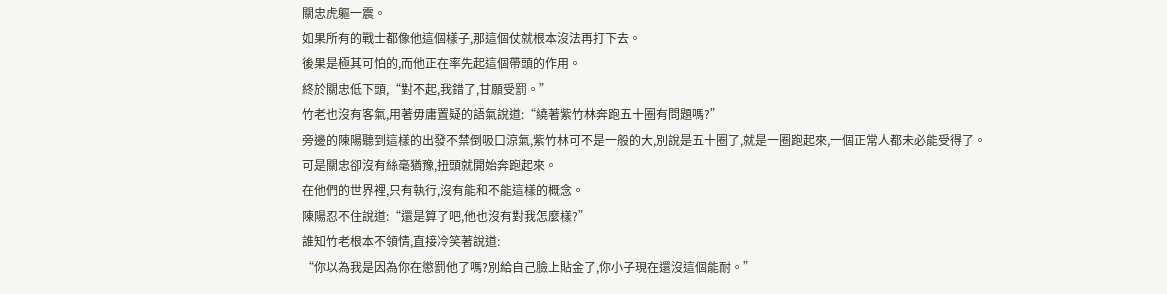關忠虎軀一震。
如果所有的戰士都像他這個樣子,那這個仗就根本沒法再打下去。
後果是極其可怕的,而他正在率先起這個帶頭的作用。
終於關忠低下頭,“對不起,我錯了,甘願受罰。”
竹老也沒有客氣,用著毋庸置疑的語氣說道:“繞著紫竹林奔跑五十圈有問題嗎?”
旁邊的陳陽聽到這樣的出發不禁倒吸口涼氣,紫竹林可不是一般的大,別說是五十圈了,就是一圈跑起來,一個正常人都未必能受得了。
可是關忠卻沒有絲毫猶豫,扭頭就開始奔跑起來。
在他們的世界裡,只有執行,沒有能和不能這樣的概念。
陳陽忍不住說道:“還是算了吧,他也沒有對我怎麼樣?”
誰知竹老根本不領情,直接冷笑著說道:
“你以為我是因為你在懲罰他了嗎?別給自己臉上貼金了,你小子現在還沒這個能耐。”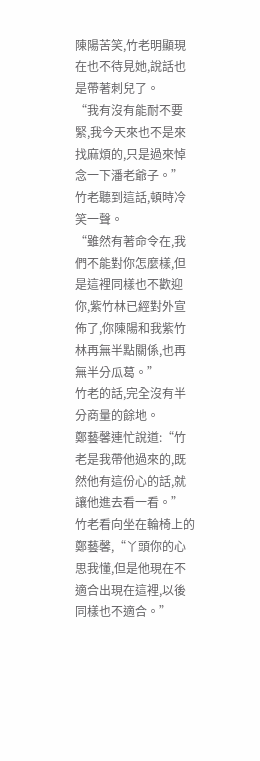陳陽苦笑,竹老明顯現在也不待見她,說話也是帶著刺兒了。
“我有沒有能耐不要緊,我今天來也不是來找麻煩的,只是過來悼念一下潘老爺子。”
竹老聽到這話,頓時冷笑一聲。
“雖然有著命令在,我們不能對你怎麼樣,但是這裡同樣也不歡迎你,紫竹林已經對外宣佈了,你陳陽和我紫竹林再無半點關係,也再無半分瓜葛。”
竹老的話,完全沒有半分商量的餘地。
鄭藝馨連忙說道:“竹老是我帶他過來的,既然他有這份心的話,就讓他進去看一看。”
竹老看向坐在輪椅上的鄭藝馨,“丫頭你的心思我懂,但是他現在不適合出現在這裡,以後同樣也不適合。”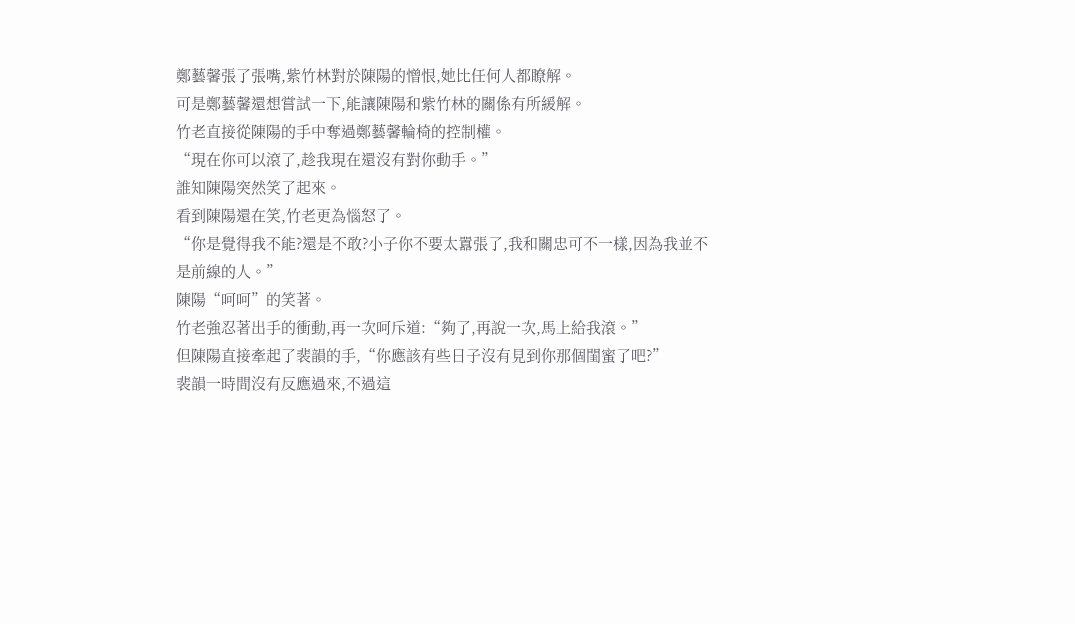鄭藝馨張了張嘴,紫竹林對於陳陽的憎恨,她比任何人都瞭解。
可是鄭藝馨還想嘗試一下,能讓陳陽和紫竹林的關係有所緩解。
竹老直接從陳陽的手中奪過鄭藝馨輪椅的控制權。
“現在你可以滾了,趁我現在還沒有對你動手。”
誰知陳陽突然笑了起來。
看到陳陽還在笑,竹老更為惱怒了。
“你是覺得我不能?還是不敢?小子你不要太囂張了,我和關忠可不一樣,因為我並不是前線的人。”
陳陽“呵呵”的笑著。
竹老強忍著出手的衝動,再一次呵斥道:“夠了,再說一次,馬上給我滾。”
但陳陽直接牽起了裴韻的手,“你應該有些日子沒有見到你那個閨蜜了吧?”
裴韻一時間沒有反應過來,不過這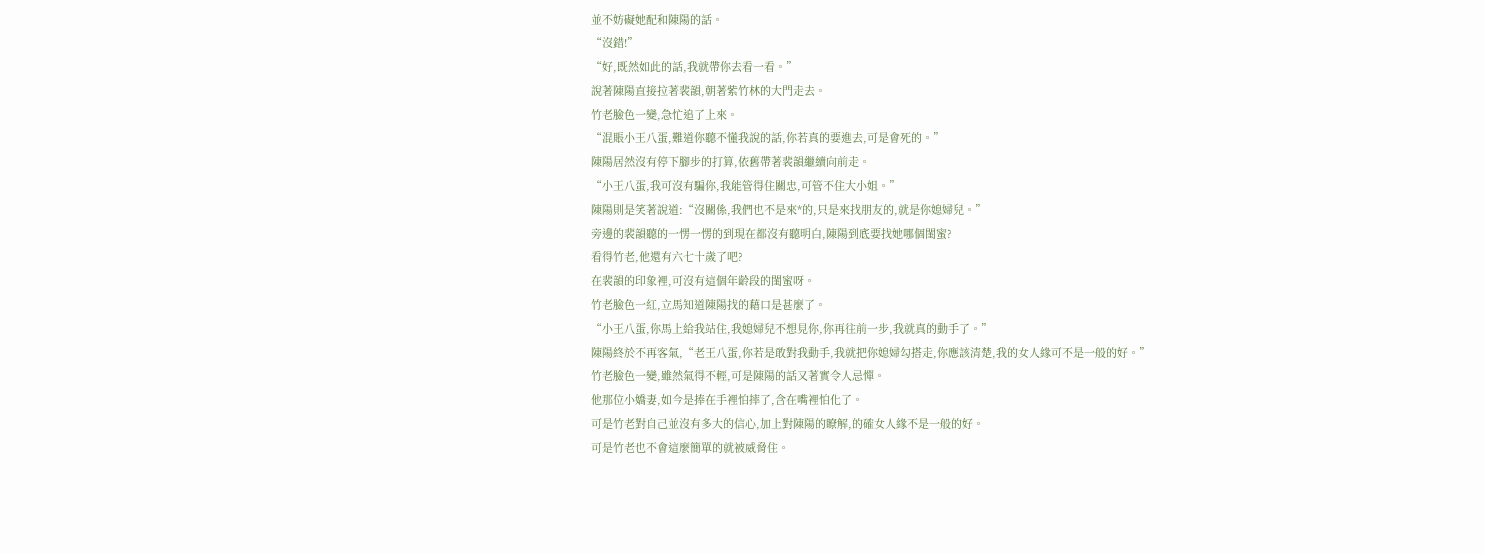並不妨礙她配和陳陽的話。
“沒錯!”
“好,既然如此的話,我就帶你去看一看。”
說著陳陽直接拉著裴韻,朝著紫竹林的大門走去。
竹老臉色一變,急忙追了上來。
“混賬小王八蛋,難道你聽不懂我說的話,你若真的要進去,可是會死的。”
陳陽居然沒有停下腳步的打算,依舊帶著裴韻繼續向前走。
“小王八蛋,我可沒有騙你,我能管得住關忠,可管不住大小姐。”
陳陽則是笑著說道:“沒關係,我們也不是來*的,只是來找朋友的,就是你媳婦兒。”
旁邊的裴韻聽的一愣一愣的到現在都沒有聽明白,陳陽到底要找她哪個閨蜜?
看得竹老,他還有六七十歲了吧?
在裴韻的印象裡,可沒有這個年齡段的閨蜜呀。
竹老臉色一紅,立馬知道陳陽找的藉口是甚麼了。
“小王八蛋,你馬上給我站住,我媳婦兒不想見你,你再往前一步,我就真的動手了。”
陳陽終於不再客氣,“老王八蛋,你若是敢對我動手,我就把你媳婦勾搭走,你應該清楚,我的女人緣可不是一般的好。”
竹老臉色一變,雖然氣得不輕,可是陳陽的話又著實令人忌憚。
他那位小嬌妻,如今是捧在手裡怕摔了,含在嘴裡怕化了。
可是竹老對自己並沒有多大的信心,加上對陳陽的瞭解,的確女人緣不是一般的好。
可是竹老也不會這麼簡單的就被威脅住。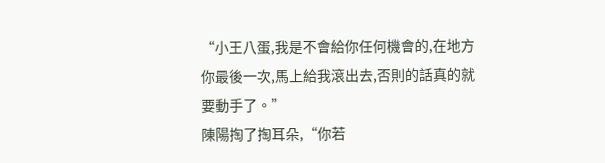“小王八蛋,我是不會給你任何機會的,在地方你最後一次,馬上給我滾出去,否則的話真的就要動手了。”
陳陽掏了掏耳朵,“你若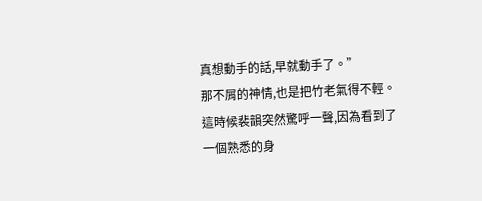真想動手的話,早就動手了。”
那不屑的神情,也是把竹老氣得不輕。
這時候裴韻突然驚呼一聲,因為看到了一個熟悉的身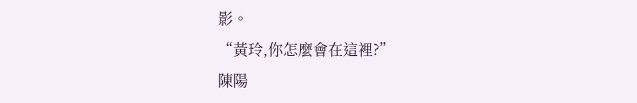影。
“黃玲,你怎麼會在這裡?”
陳陽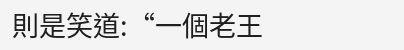則是笑道:“一個老王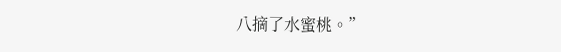八摘了水蜜桃。”